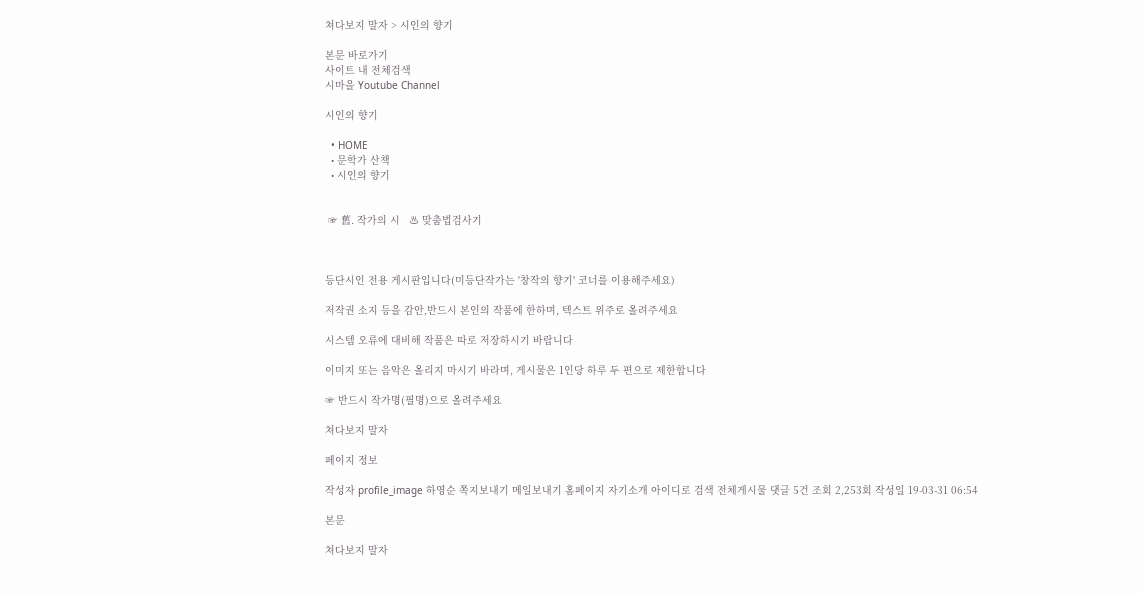쳐다보지 말자 > 시인의 향기

본문 바로가기
사이트 내 전체검색
시마을 Youtube Channel

시인의 향기

  • HOME
  • 문학가 산책
  • 시인의 향기


 ☞ 舊. 작가의 시   ♨ 맞춤법검사기



등단시인 전용 게시판입니다(미등단작가는 '창작의 향기' 코너를 이용해주세요)

저작권 소지 등을 감안,반드시 본인의 작품에 한하며, 텍스트 위주로 올려주세요

시스템 오류에 대비해 작품은 따로 저장하시기 바랍니다

이미지 또는 음악은 올리지 마시기 바라며, 게시물은 1인당 하루 두 편으로 제한합니다

☞ 반드시 작가명(필명)으로 올려주세요

쳐다보지 말자

페이지 정보

작성자 profile_image 하영순 쪽지보내기 메일보내기 홈페이지 자기소개 아이디로 검색 전체게시물 댓글 5건 조회 2,253회 작성일 19-03-31 06:54

본문

쳐다보지 말자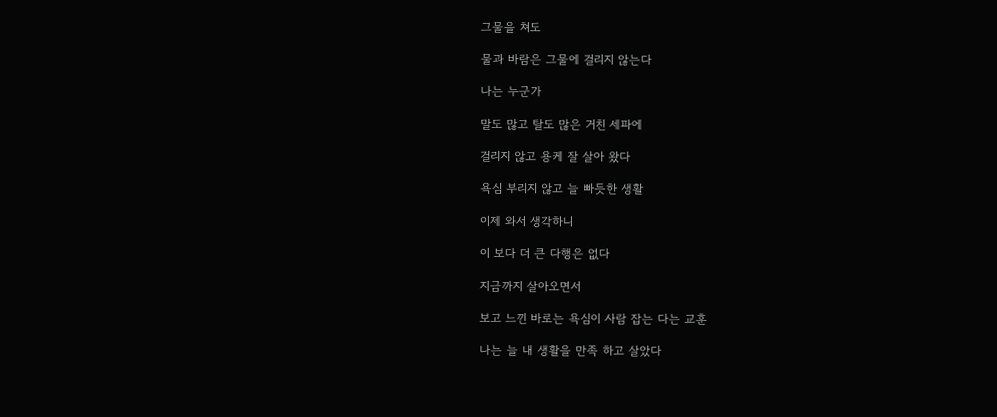그물을 쳐도

물과 바람은 그물에 걸리지 않는다

나는 누군가

말도 많고 탈도 많은 거친 세파에

걸리지 않고 용케 잘 살아 왔다

욕심 부리지 않고 늘 빠듯한 생활

이제 와서 생각하니

이 보다 더 큰 다행은 없다

지금까지 살아오면서

보고 느낀 바로는 욕심이 사람 잡는 다는 교훈

나는 늘 내 생활을 만족 하고 살았다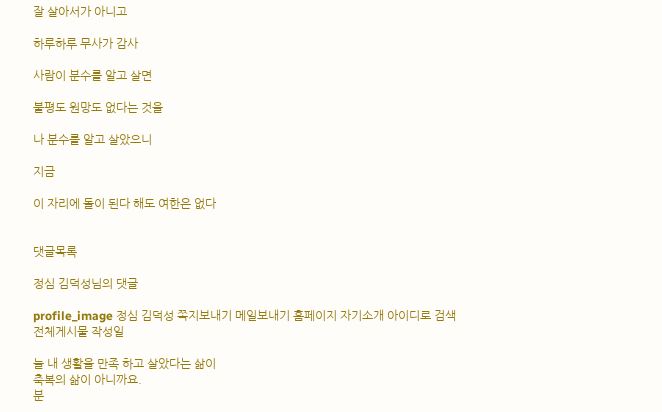잘 살아서가 아니고

하루하루 무사가 감사

사람이 분수를 알고 살면

불평도 원망도 없다는 것을

나 분수를 알고 살았으니

지금

이 자리에 돌이 된다 해도 여한은 없다


댓글목록

정심 김덕성님의 댓글

profile_image 정심 김덕성 쪽지보내기 메일보내기 홈페이지 자기소개 아이디로 검색 전체게시물 작성일

늘 내 생활을 만족 하고 살았다는 삶이
축복의 삶이 아니까요.
분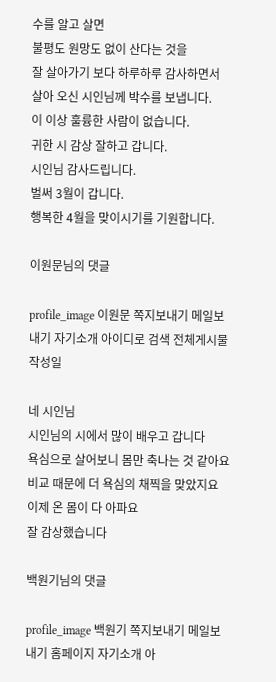수를 알고 살면
불평도 원망도 없이 산다는 것을
잘 살아가기 보다 하루하루 감사하면서
살아 오신 시인님께 박수를 보냅니다.
이 이상 훌륭한 사람이 없습니다.
귀한 시 감상 잘하고 갑니다.
시인님 감사드립니다.
벌써 3월이 갑니다.
행복한 4월을 맞이시기를 기원합니다.

이원문님의 댓글

profile_image 이원문 쪽지보내기 메일보내기 자기소개 아이디로 검색 전체게시물 작성일

네 시인님
시인님의 시에서 많이 배우고 갑니다
욕심으로 살어보니 몸만 축나는 것 같아요
비교 때문에 더 욕심의 채찍을 맞았지요
이제 온 몸이 다 아파요
잘 감상했습니다

백원기님의 댓글

profile_image 백원기 쪽지보내기 메일보내기 홈페이지 자기소개 아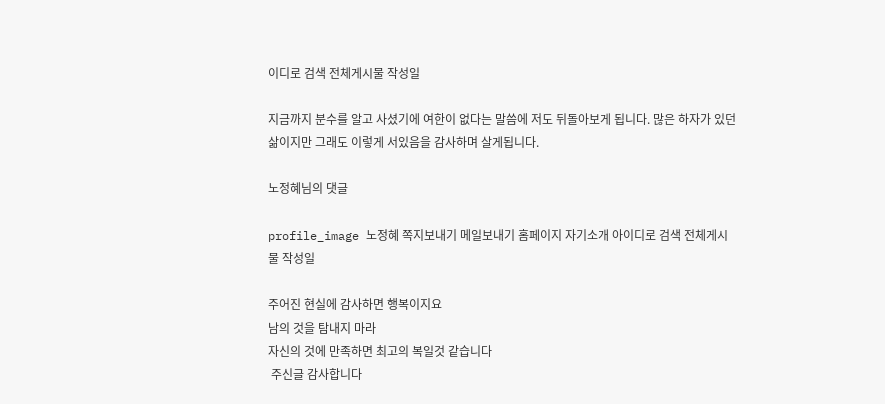이디로 검색 전체게시물 작성일

지금까지 분수를 알고 사셨기에 여한이 없다는 말씀에 저도 뒤돌아보게 됩니다. 많은 하자가 있던 삶이지만 그래도 이렇게 서있음을 감사하며 살게됩니다.

노정혜님의 댓글

profile_image 노정혜 쪽지보내기 메일보내기 홈페이지 자기소개 아이디로 검색 전체게시물 작성일

주어진 현실에 감사하면 행복이지요
남의 것을 탐내지 마라
자신의 것에 만족하면 최고의 복일것 같습니다
 주신글 감사합니다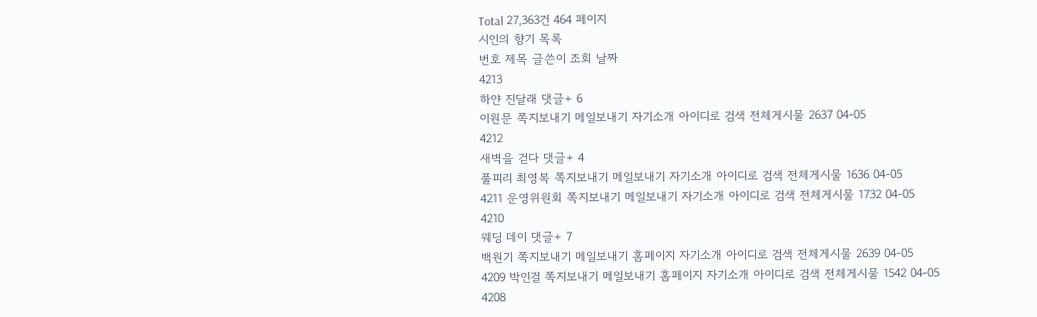Total 27,363건 464 페이지
시인의 향기 목록
번호 제목 글쓴이 조회 날짜
4213
하얀 진달래 댓글+ 6
이원문 쪽지보내기 메일보내기 자기소개 아이디로 검색 전체게시물 2637 04-05
4212
새벽을 걷다 댓글+ 4
풀피리 최영복 쪽지보내기 메일보내기 자기소개 아이디로 검색 전체게시물 1636 04-05
4211 운영위원회 쪽지보내기 메일보내기 자기소개 아이디로 검색 전체게시물 1732 04-05
4210
웨딩 데이 댓글+ 7
백원기 쪽지보내기 메일보내기 홈페이지 자기소개 아이디로 검색 전체게시물 2639 04-05
4209 박인걸 쪽지보내기 메일보내기 홈페이지 자기소개 아이디로 검색 전체게시물 1542 04-05
4208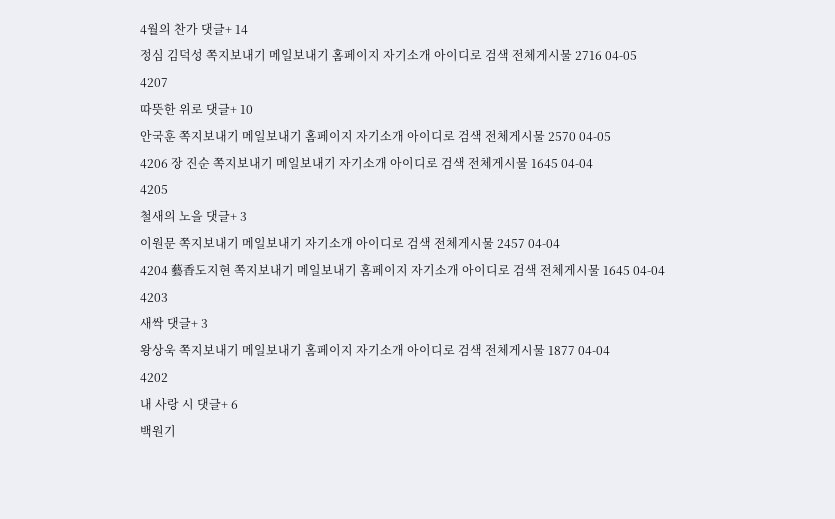4월의 찬가 댓글+ 14
정심 김덕성 쪽지보내기 메일보내기 홈페이지 자기소개 아이디로 검색 전체게시물 2716 04-05
4207
따뜻한 위로 댓글+ 10
안국훈 쪽지보내기 메일보내기 홈페이지 자기소개 아이디로 검색 전체게시물 2570 04-05
4206 장 진순 쪽지보내기 메일보내기 자기소개 아이디로 검색 전체게시물 1645 04-04
4205
철새의 노을 댓글+ 3
이원문 쪽지보내기 메일보내기 자기소개 아이디로 검색 전체게시물 2457 04-04
4204 藝香도지현 쪽지보내기 메일보내기 홈페이지 자기소개 아이디로 검색 전체게시물 1645 04-04
4203
새싹 댓글+ 3
왕상욱 쪽지보내기 메일보내기 홈페이지 자기소개 아이디로 검색 전체게시물 1877 04-04
4202
내 사랑 시 댓글+ 6
백원기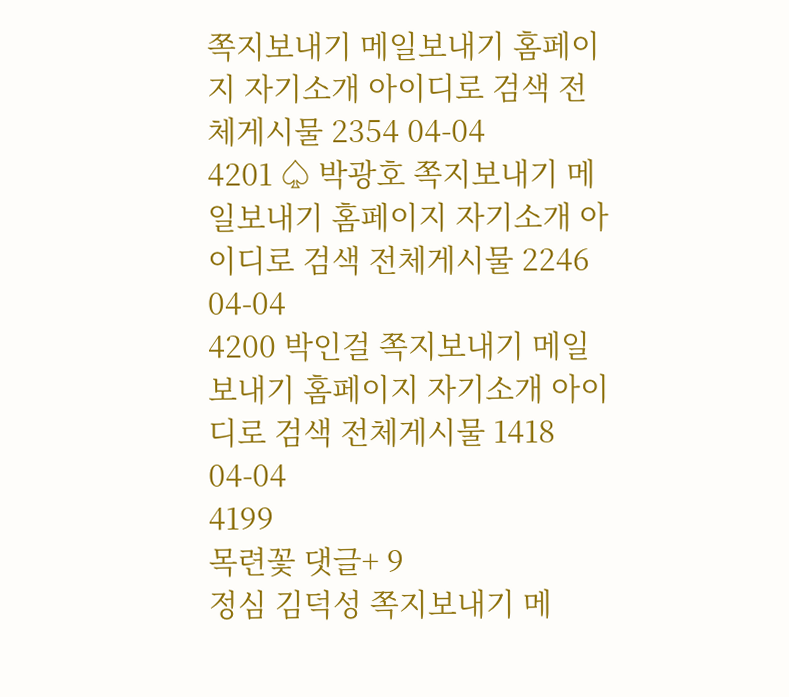쪽지보내기 메일보내기 홈페이지 자기소개 아이디로 검색 전체게시물 2354 04-04
4201 ♤ 박광호 쪽지보내기 메일보내기 홈페이지 자기소개 아이디로 검색 전체게시물 2246 04-04
4200 박인걸 쪽지보내기 메일보내기 홈페이지 자기소개 아이디로 검색 전체게시물 1418 04-04
4199
목련꽃 댓글+ 9
정심 김덕성 쪽지보내기 메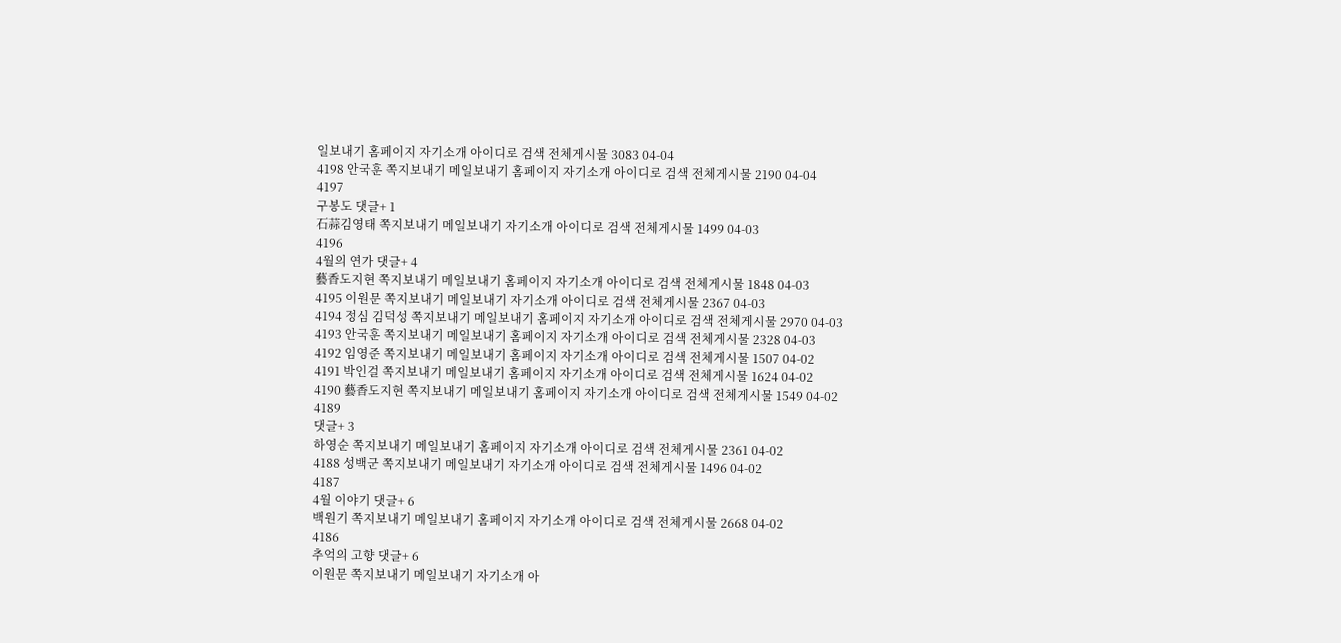일보내기 홈페이지 자기소개 아이디로 검색 전체게시물 3083 04-04
4198 안국훈 쪽지보내기 메일보내기 홈페이지 자기소개 아이디로 검색 전체게시물 2190 04-04
4197
구봉도 댓글+ 1
石蒜김영태 쪽지보내기 메일보내기 자기소개 아이디로 검색 전체게시물 1499 04-03
4196
4월의 연가 댓글+ 4
藝香도지현 쪽지보내기 메일보내기 홈페이지 자기소개 아이디로 검색 전체게시물 1848 04-03
4195 이원문 쪽지보내기 메일보내기 자기소개 아이디로 검색 전체게시물 2367 04-03
4194 정심 김덕성 쪽지보내기 메일보내기 홈페이지 자기소개 아이디로 검색 전체게시물 2970 04-03
4193 안국훈 쪽지보내기 메일보내기 홈페이지 자기소개 아이디로 검색 전체게시물 2328 04-03
4192 임영준 쪽지보내기 메일보내기 홈페이지 자기소개 아이디로 검색 전체게시물 1507 04-02
4191 박인걸 쪽지보내기 메일보내기 홈페이지 자기소개 아이디로 검색 전체게시물 1624 04-02
4190 藝香도지현 쪽지보내기 메일보내기 홈페이지 자기소개 아이디로 검색 전체게시물 1549 04-02
4189
댓글+ 3
하영순 쪽지보내기 메일보내기 홈페이지 자기소개 아이디로 검색 전체게시물 2361 04-02
4188 성백군 쪽지보내기 메일보내기 자기소개 아이디로 검색 전체게시물 1496 04-02
4187
4월 이야기 댓글+ 6
백원기 쪽지보내기 메일보내기 홈페이지 자기소개 아이디로 검색 전체게시물 2668 04-02
4186
추억의 고향 댓글+ 6
이원문 쪽지보내기 메일보내기 자기소개 아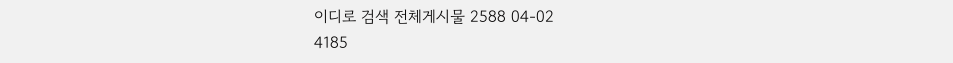이디로 검색 전체게시물 2588 04-02
4185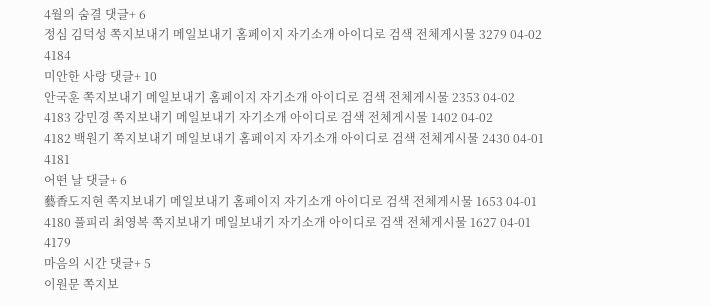4월의 숨결 댓글+ 6
정심 김덕성 쪽지보내기 메일보내기 홈페이지 자기소개 아이디로 검색 전체게시물 3279 04-02
4184
미안한 사랑 댓글+ 10
안국훈 쪽지보내기 메일보내기 홈페이지 자기소개 아이디로 검색 전체게시물 2353 04-02
4183 강민경 쪽지보내기 메일보내기 자기소개 아이디로 검색 전체게시물 1402 04-02
4182 백원기 쪽지보내기 메일보내기 홈페이지 자기소개 아이디로 검색 전체게시물 2430 04-01
4181
어떤 날 댓글+ 6
藝香도지현 쪽지보내기 메일보내기 홈페이지 자기소개 아이디로 검색 전체게시물 1653 04-01
4180 풀피리 최영복 쪽지보내기 메일보내기 자기소개 아이디로 검색 전체게시물 1627 04-01
4179
마음의 시간 댓글+ 5
이원문 쪽지보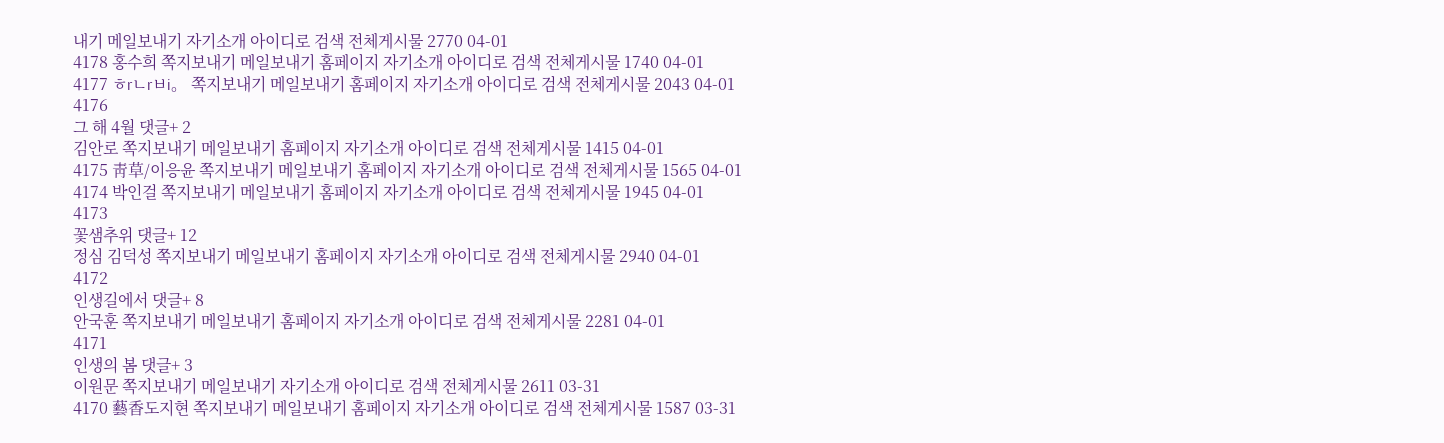내기 메일보내기 자기소개 아이디로 검색 전체게시물 2770 04-01
4178 홍수희 쪽지보내기 메일보내기 홈페이지 자기소개 아이디로 검색 전체게시물 1740 04-01
4177 ㅎrㄴrㅂi。 쪽지보내기 메일보내기 홈페이지 자기소개 아이디로 검색 전체게시물 2043 04-01
4176
그 해 4월 댓글+ 2
김안로 쪽지보내기 메일보내기 홈페이지 자기소개 아이디로 검색 전체게시물 1415 04-01
4175 靑草/이응윤 쪽지보내기 메일보내기 홈페이지 자기소개 아이디로 검색 전체게시물 1565 04-01
4174 박인걸 쪽지보내기 메일보내기 홈페이지 자기소개 아이디로 검색 전체게시물 1945 04-01
4173
꽃샘추위 댓글+ 12
정심 김덕성 쪽지보내기 메일보내기 홈페이지 자기소개 아이디로 검색 전체게시물 2940 04-01
4172
인생길에서 댓글+ 8
안국훈 쪽지보내기 메일보내기 홈페이지 자기소개 아이디로 검색 전체게시물 2281 04-01
4171
인생의 봄 댓글+ 3
이원문 쪽지보내기 메일보내기 자기소개 아이디로 검색 전체게시물 2611 03-31
4170 藝香도지현 쪽지보내기 메일보내기 홈페이지 자기소개 아이디로 검색 전체게시물 1587 03-31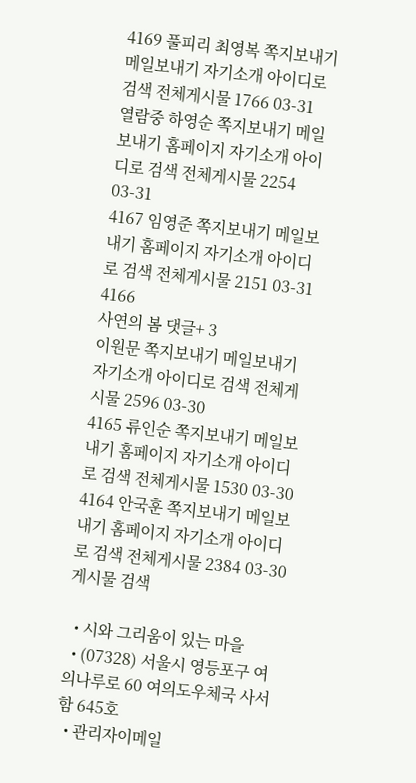4169 풀피리 최영복 쪽지보내기 메일보내기 자기소개 아이디로 검색 전체게시물 1766 03-31
열람중 하영순 쪽지보내기 메일보내기 홈페이지 자기소개 아이디로 검색 전체게시물 2254 03-31
4167 임영준 쪽지보내기 메일보내기 홈페이지 자기소개 아이디로 검색 전체게시물 2151 03-31
4166
사연의 봄 댓글+ 3
이원문 쪽지보내기 메일보내기 자기소개 아이디로 검색 전체게시물 2596 03-30
4165 류인순 쪽지보내기 메일보내기 홈페이지 자기소개 아이디로 검색 전체게시물 1530 03-30
4164 안국훈 쪽지보내기 메일보내기 홈페이지 자기소개 아이디로 검색 전체게시물 2384 03-30
게시물 검색

  • 시와 그리움이 있는 마을
  • (07328) 서울시 영등포구 여의나루로 60 여의도우체국 사서함 645호
  • 관리자이메일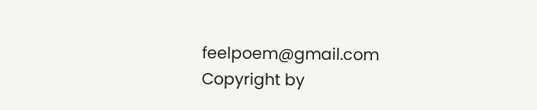feelpoem@gmail.com
Copyright by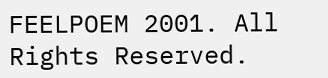FEELPOEM 2001. All Rights Reserved.